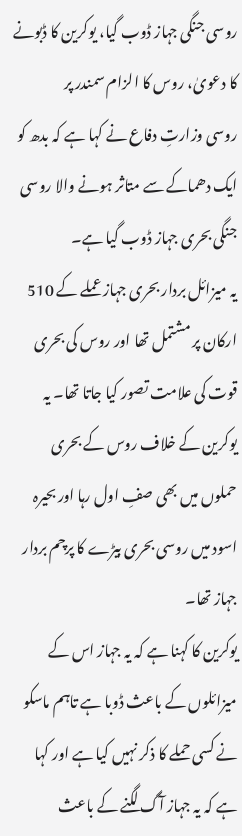روسی جنگی جہاز ڈوب گیا، یوکرین کا ڈبونے کا دعویٰ، روس کا الزام سمندر پر
روسی وزارتِ دفاع نے کہا ہے کہ بدھ کو ایک دھماکے سے متاثر ہونے والا روسی جنگی بحری جہاز ڈوب گیا ہے۔
یہ میزائل بردار بحری جہاز عملے کے 510 ارکان پر مشتمل تھا اور روس کی بحری قوت کی علامت تصور کیا جاتا تھا۔ یہ یوکرین کے خلاف روس کے بحری حملوں میں بھی صفِ اول رہا اور بحیرہ اسود میں روسی بحری بیڑے کا پرچم بردار جہاز تھا۔
یوکرین کا کہنا ہے کہ یہ جہاز اس کے میزائلوں کے باعث ڈوبا ہے تاہم ماسکو نے کسی حملے کا ذکر نہیں کیا ہے اور کہا ہے کہ یہ جہاز آگ لگنے کے باعث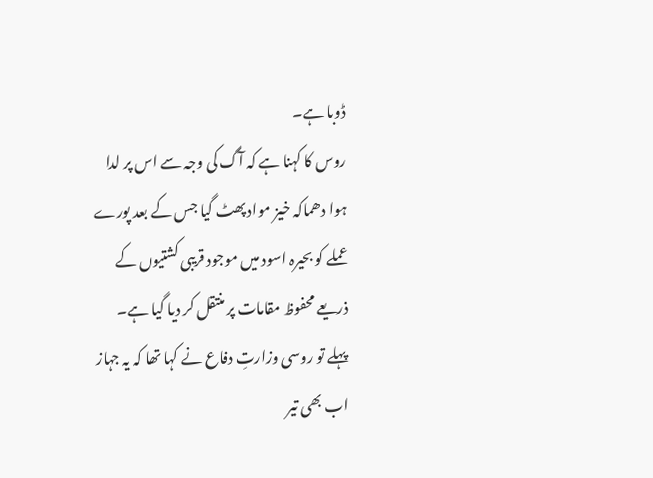ڈوبا ہے۔
روس کا کہنا ہے کہ آگ کی وجہ سے اس پر لدا ہوا دھماکہ خیز مواد پھٹ گیا جس کے بعد پورے عملے کو بحیرہ اسود میں موجود قریبی کشتیوں کے ذریعے محفوظ مقامات پر منتقل کر دیا گیا ہے۔
پہلے تو روسی وزارتِ دفاع نے کہا تھا کہ یہ جہاز اب بھی تیر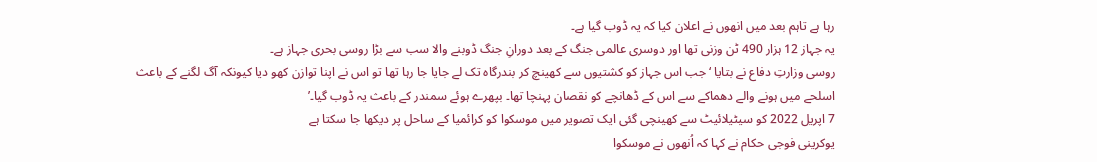رہا ہے تاہم بعد میں انھوں نے اعلان کیا کہ یہ ڈوب گیا ہے۔
یہ جہاز 12 ہزار 490 ٹن وزنی تھا اور دوسری عالمی جنگ کے بعد دورانِ جنگ ڈوبنے والا سب سے بڑا روسی بحری جہاز ہے۔
روسی وزارتِ دفاع نے بتایا ‘جب اس جہاز کو کشتیوں سے کھینچ کر بندرگاہ تک لے جایا جا رہا تھا تو اس نے اپنا توازن کھو دیا کیونکہ آگ لگنے کے باعث اسلحے میں ہونے والے دھماکے سے اس کے ڈھانچے کو نقصان پہنچا تھا۔ بپھرے ہوئے سمندر کے باعث یہ ڈوب گیا۔’
7 اپریل 2022 کو سیٹیلائیٹ سے کھینچی گئی ایک تصویر میں موسکوا کو کرائمیا کے ساحل پر دیکھا جا سکتا ہے
یوکرینی فوجی حکام نے کہا کہ اُنھوں نے موسکوا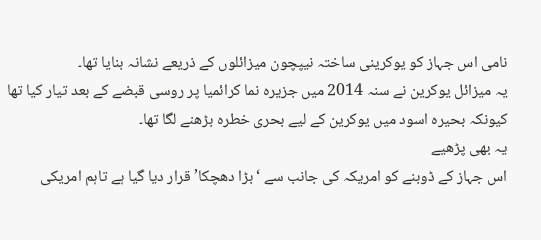نامی اس جہاز کو یوکرینی ساختہ نیپچون میزائلوں کے ذریعے نشانہ بنایا تھا۔
یہ میزائل یوکرین نے سنہ 2014 میں جزیرہ نما کرائمیا پر روسی قبضے کے بعد تیار کیا تھا کیونکہ بحیرہ اسود میں یوکرین کے لیے بحری خطرہ بڑھنے لگا تھا۔
یہ بھی پڑھیے
اس جہاز کے ڈوبنے کو امریکہ کی جانب سے ‘بڑا دھچکا’ قرار دیا گیا ہے تاہم امریکی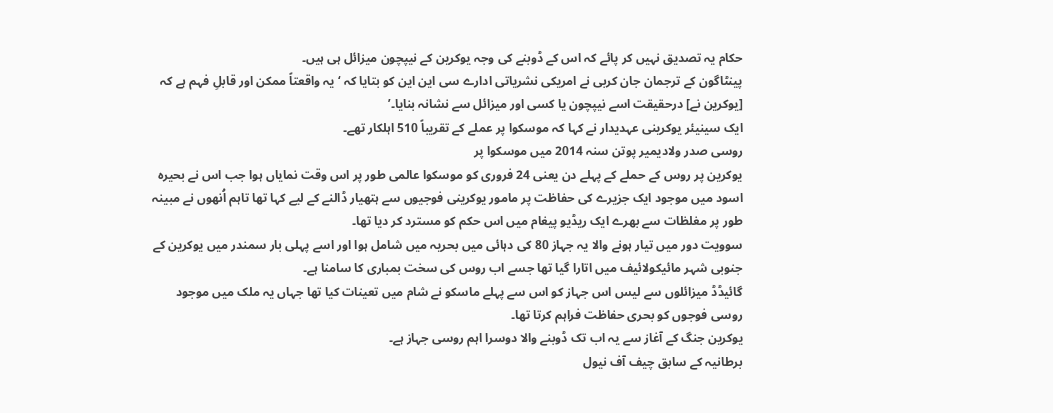حکام یہ تصدیق نہیں کر پائے کہ اس کے ڈوبنے کی وجہ یوکرین کے نیپچون میزائل ہی ہیں۔
پینٹاگون کے ترجمان جان کربی نے امریکی نشریاتی ادارے سی این این کو بتایا کہ ‘یہ واقعتاً ممکن اور قابلِ فہم ہے کہ [یوکرین نے] درحقیقت اسے نیپچون یا کسی اور میزائل سے نشانہ بنایا۔’
ایک سینیئر یوکرینی عہدیدار نے کہا کہ موسکوا پر عملے کے تقریباً 510 اہلکار تھے۔
روسی صدر ولادیمیر پوتن سنہ 2014 میں موسکوا پر
یوکرین پر روس کے حملے کے پہلے دن یعنی 24 فروری کو موسکوا عالمی طور پر اس وقت نمایاں ہوا جب اس نے بحیرہ اسود میں موجود ایک جزیرے کی حفاظت پر مامور یوکرینی فوجیوں سے ہتھیار ڈالنے کے لیے کہا تھا تاہم اُنھوں نے مبینہ طور پر مغلظات سے بھرے ایک ریڈیو پیغام میں اس حکم کو مسترد کر دیا تھا۔
سوویت دور میں تیار ہونے والا یہ جہاز 80 کی دہائی میں بحریہ میں شامل ہوا اور اسے پہلی بار سمندر میں یوکرین کے جنوبی شہر مائیکولائیف میں اتارا گیا تھا جسے اب روس کی سخت بمباری کا سامنا ہے۔
گائیڈڈ میزائلوں سے لیس اس جہاز کو اس سے پہلے ماسکو نے شام میں تعینات کیا تھا جہاں یہ ملک میں موجود روسی فوجوں کو بحری حفاظت فراہم کرتا تھا۔
یوکرین جنگ کے آغاز سے یہ اب تک ڈوبنے والا دوسرا اہم روسی جہاز ہے۔
برطانیہ کے سابق چیف آف نیول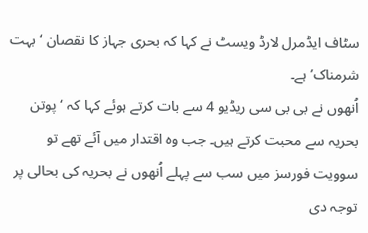سٹاف ایڈمرل لارڈ ویسٹ نے کہا کہ بحری جہاز کا نقصان ‘بہت شرمناک’ ہے۔
اُنھوں نے بی بی سی ریڈیو 4 سے بات کرتے ہوئے کہا کہ ‘پوتن بحریہ سے محبت کرتے ہیں۔ جب وہ اقتدار میں آئے تھے تو سوویت فورسز میں سب سے پہلے اُنھوں نے بحریہ کی بحالی پر توجہ دی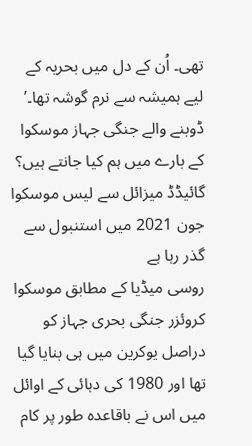تھی۔ اُن کے دل میں بحریہ کے لیے ہمیشہ سے نرم گوشہ تھا۔’
ڈوبنے والے جنگی جہاز موسکوا کے بارے میں ہم کیا جانتے ہیں؟
گائیڈڈ میزائل سے لیس موسکوا جون 2021 میں استنبول سے گذر رہا ہے
روسی میڈیا کے مطابق موسکوا کروئزر جنگی بحری جہاز کو دراصل یوکرین میں ہی بنایا گیا تھا اور 1980 کی دہائی کے اوائل میں اس نے باقاعدہ طور پر کام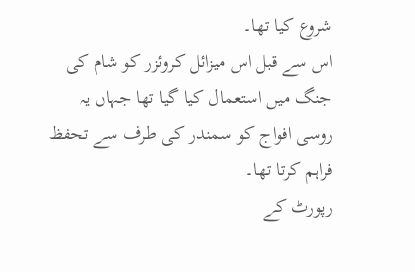شروع کیا تھا۔
اس سے قبل اس میزائل کروئزر کو شام کی جنگ میں استعمال کیا گیا تھا جہاں یہ روسی افواج کو سمندر کی طرف سے تحفظ فراہم کرتا تھا۔
رپورٹ کے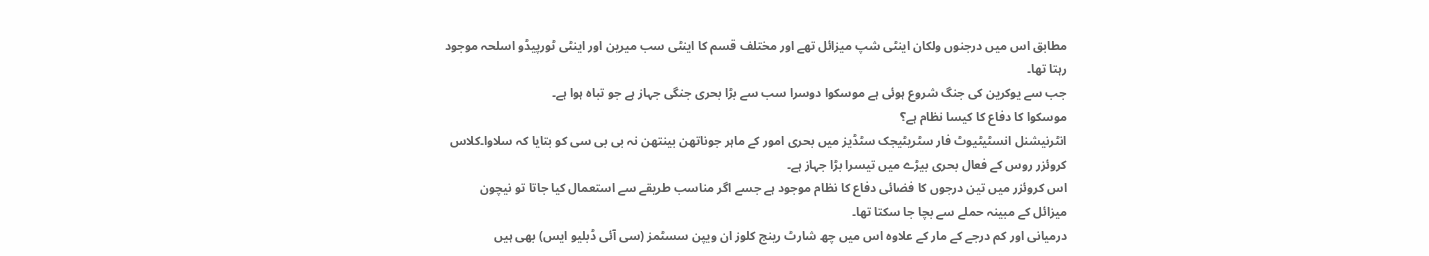مطابق اس میں درجنوں ولکان اینٹی شپ میزائل تھے اور مختلف قسم کا اینٹی سب میرین اور اینٹی ٹورپیڈو اسلحہ موجود رہتا تھا۔
جب سے یوکرین کی جنگ شروع ہوئی ہے موسکوا دوسرا سب سے بڑا بحری جنگی جہاز ہے جو تباہ ہوا ہے۔
موسکوا کا دفاع کا کیسا نظام ہے؟
انٹرنیشنل انسٹیٹیوٹ فار سٹریٹیجک سٹڈیز میں بحری امور کے ماہر جوناتھن بینتھن نہ بی بی سی کو بتایا کہ سلاوا۔کلاس کروئزر روس کے فعال بحری بیڑے میں تیسرا بڑا جہاز ہے۔
اس کروئزر میں تین درجوں کا فضائی دفاع کا نظام موجود ہے جسے اگر مناسب طریقے سے استعمال کیا جاتا تو نیچون میزائل کے مبینہ حملے سے بچا جا سکتا تھا۔
درمیانی اور کم درجے کے مار کے علاوہ اس میں چھ شارٹ رینج کلوز ان ویپن سسٹمز (سی آئی ڈبلیو ایس) بھی ہیں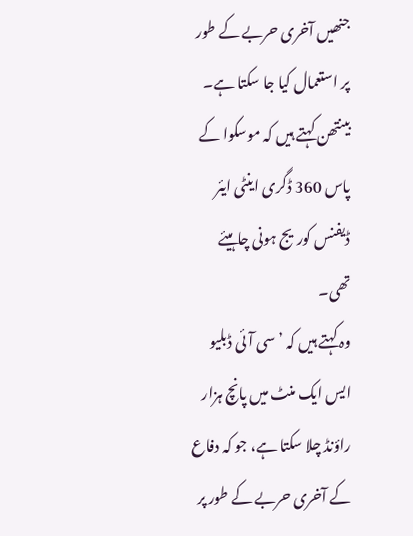جنھیں آخری حربے کے طور پر استعمال کیا جا سکتا ہے۔
بینتھن کہتے ہیں کہ موسکوا کے پاس 360 ڈگری اینٹی ایئر ڈیفنس کوریج ہونی چاہیئے تھی۔
وہ کہتے ہیں کہ ’سی آئی ڈبلیو ایس ایک منٹ میں پانچ ہزار راؤنڈ چلا سکتا ہے، جو کہ دفاع کے آخری حربے کے طور پر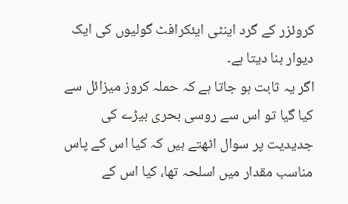کروئزر کے گرد اینٹی ایئکرافٹ گولیوں کی ایک دیوار بنا دیتا ہے۔
اگر یہ ثابت ہو جاتا ہے کہ حملہ کروز میزائل سے کیا گیا تو اس سے روسی بحری بیڑے کی جدیدیت پر سوال اٹھتے ہیں کہ کیا اس کے پاس مناسب مقدار میں اسلحہ تھا، کیا اس کے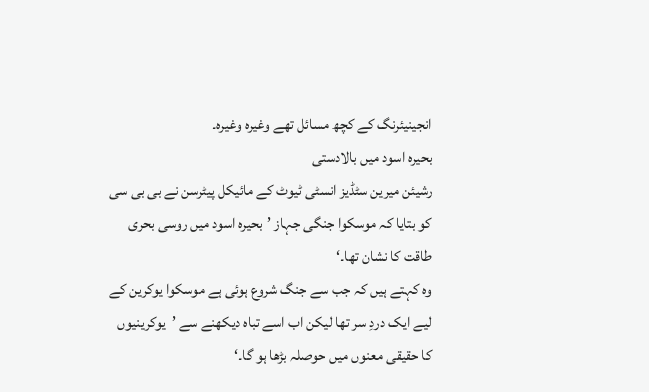انجینیئرنگ کے کچھ مسائل تھے وغیرہ وغیرہ۔
بحیرہ اسود میں بالادستی
رشیئن میرین سٹڈیز انسٹی ٹیوٹ کے مائیکل پیٹرسن نے بی بی سی کو بتایا کہ موسکوا جنگی جہاز ’بحیرہ اسود میں روسی بحری طاقت کا نشان تھا۔‘
وہ کہتے ہیں کہ جب سے جنگ شروع ہوئی ہے موسکوا یوکرین کے لیے ایک دردِ سر تھا لیکن اب اسے تباہ دیکھنے سے ’یوکرینیوں کا حقیقی معنوں میں حوصلہ بڑھا ہو گا۔‘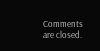Comments are closed.